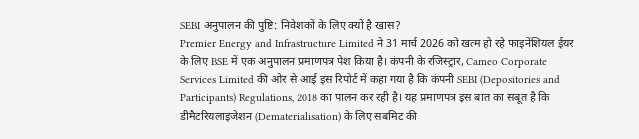SEBI अनुपालन की पुष्टि: निवेशकों के लिए क्यों है खास?
Premier Energy and Infrastructure Limited ने 31 मार्च 2026 को खत्म हो रहे फाइनेंशियल ईयर के लिए BSE में एक अनुपालन प्रमाणपत्र पेश किया है। कंपनी के रजिस्ट्रार, Cameo Corporate Services Limited की ओर से आई इस रिपोर्ट में कहा गया है कि कंपनी SEBI (Depositories and Participants) Regulations, 2018 का पालन कर रही है। यह प्रमाणपत्र इस बात का सबूत है कि डीमैटरियलाइजेशन (Dematerialisation) के लिए सबमिट की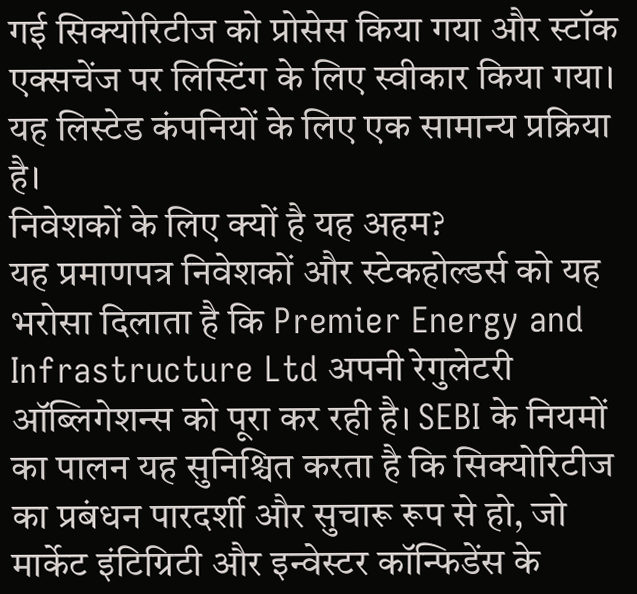गई सिक्योरिटीज को प्रोसेस किया गया और स्टॉक एक्सचेंज पर लिस्टिंग के लिए स्वीकार किया गया। यह लिस्टेड कंपनियों के लिए एक सामान्य प्रक्रिया है।
निवेशकों के लिए क्यों है यह अहम?
यह प्रमाणपत्र निवेशकों और स्टेकहोल्डर्स को यह भरोसा दिलाता है कि Premier Energy and Infrastructure Ltd अपनी रेगुलेटरी ऑब्लिगेशन्स को पूरा कर रही है। SEBI के नियमों का पालन यह सुनिश्चित करता है कि सिक्योरिटीज का प्रबंधन पारदर्शी और सुचारू रूप से हो, जो मार्केट इंटिग्रिटी और इन्वेस्टर कॉन्फिडेंस के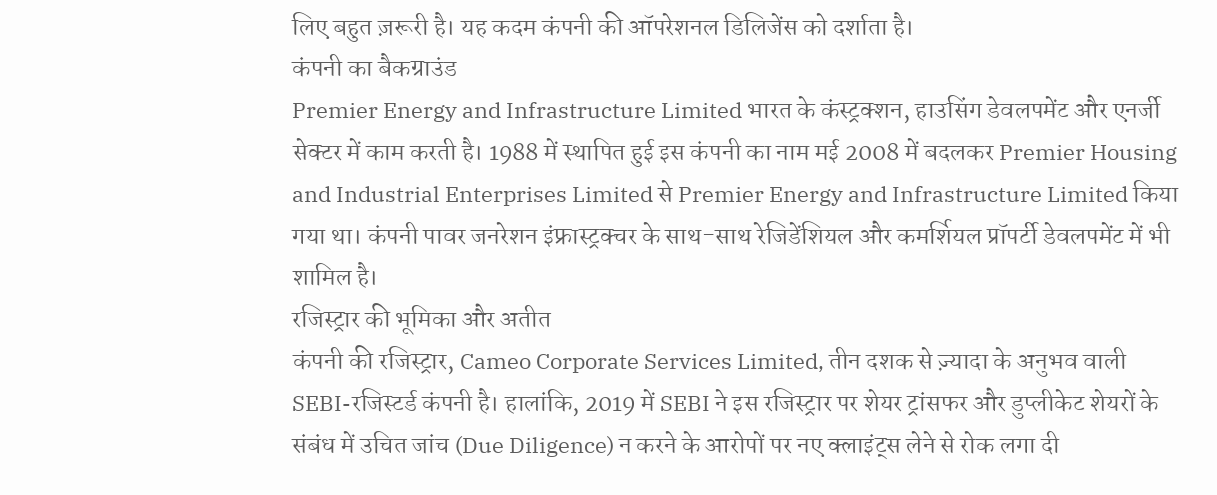लिए बहुत ज़रूरी है। यह कदम कंपनी की ऑपरेशनल डिलिजेंस को दर्शाता है।
कंपनी का बैकग्राउंड
Premier Energy and Infrastructure Limited भारत के कंस्ट्रक्शन, हाउसिंग डेवलपमेंट और एनर्जी सेक्टर में काम करती है। 1988 में स्थापित हुई इस कंपनी का नाम मई 2008 में बदलकर Premier Housing and Industrial Enterprises Limited से Premier Energy and Infrastructure Limited किया गया था। कंपनी पावर जनरेशन इंफ्रास्ट्रक्चर के साथ-साथ रेजिडेंशियल और कमर्शियल प्रॉपर्टी डेवलपमेंट में भी शामिल है।
रजिस्ट्रार की भूमिका और अतीत
कंपनी की रजिस्ट्रार, Cameo Corporate Services Limited, तीन दशक से ज़्यादा के अनुभव वाली SEBI-रजिस्टर्ड कंपनी है। हालांकि, 2019 में SEBI ने इस रजिस्ट्रार पर शेयर ट्रांसफर और डुप्लीकेट शेयरों के संबंध में उचित जांच (Due Diligence) न करने के आरोपों पर नए क्लाइंट्स लेने से रोक लगा दी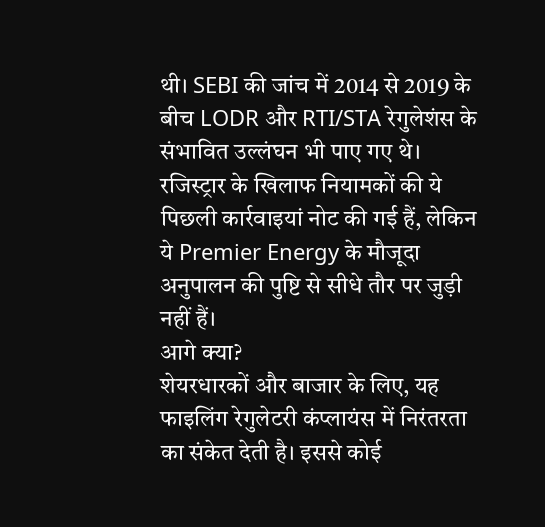थी। SEBI की जांच में 2014 से 2019 के बीच LODR और RTI/STA रेगुलेशंस के संभावित उल्लंघन भी पाए गए थे। रजिस्ट्रार के खिलाफ नियामकों की ये पिछली कार्रवाइयां नोट की गई हैं, लेकिन ये Premier Energy के मौजूदा अनुपालन की पुष्टि से सीधे तौर पर जुड़ी नहीं हैं।
आगे क्या?
शेयरधारकों और बाजार के लिए, यह फाइलिंग रेगुलेटरी कंप्लायंस में निरंतरता का संकेत देती है। इससे कोई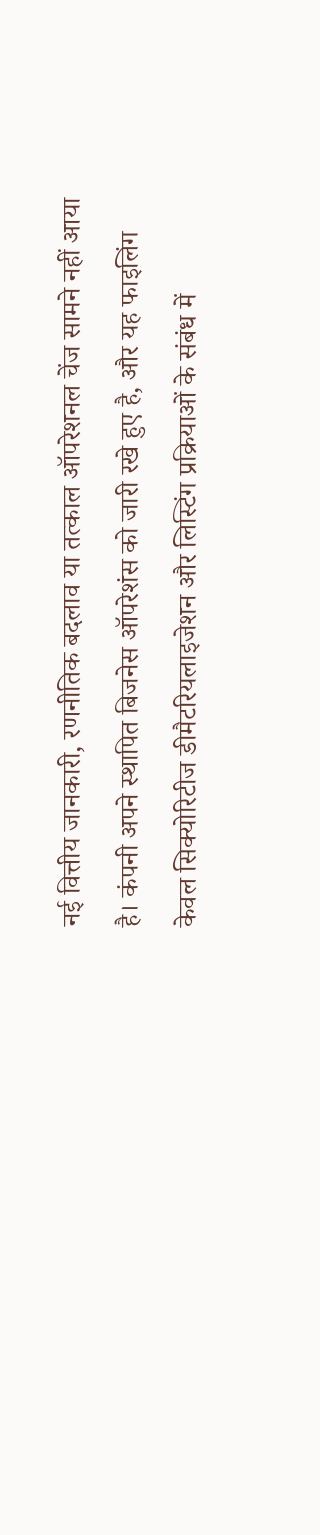नई वित्तीय जानकारी, रणनीतिक बदलाव या तत्काल ऑपरेशनल चेंज सामने नहीं आया है। कंपनी अपने स्थापित बिजनेस ऑपरेशंस को जारी रखे हुए है, और यह फाइलिंग केवल सिक्योरिटीज डीमैटरियलाइजेशन और लिस्टिंग प्रक्रियाओं के संबंध में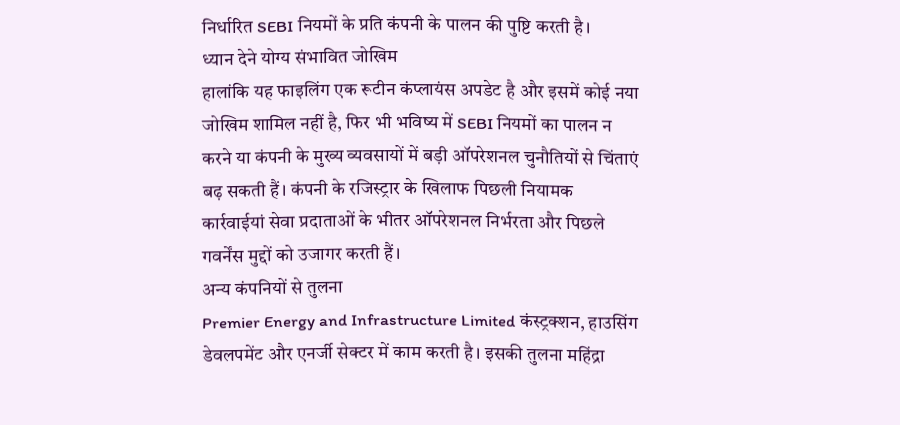निर्धारित SEBI नियमों के प्रति कंपनी के पालन की पुष्टि करती है।
ध्यान देने योग्य संभावित जोखिम
हालांकि यह फाइलिंग एक रूटीन कंप्लायंस अपडेट है और इसमें कोई नया जोखिम शामिल नहीं है, फिर भी भविष्य में SEBI नियमों का पालन न करने या कंपनी के मुख्य व्यवसायों में बड़ी ऑपरेशनल चुनौतियों से चिंताएं बढ़ सकती हैं। कंपनी के रजिस्ट्रार के खिलाफ पिछली नियामक कार्रवाईयां सेवा प्रदाताओं के भीतर ऑपरेशनल निर्भरता और पिछले गवर्नेंस मुद्दों को उजागर करती हैं।
अन्य कंपनियों से तुलना
Premier Energy and Infrastructure Limited कंस्ट्रक्शन, हाउसिंग डेवलपमेंट और एनर्जी सेक्टर में काम करती है। इसकी तुलना महिंद्रा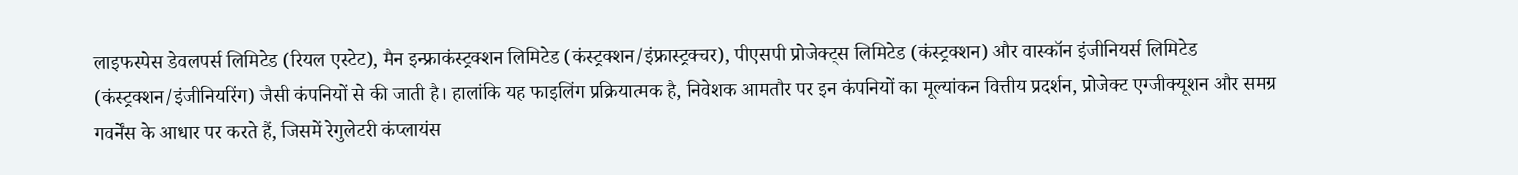लाइफस्पेस डेवलपर्स लिमिटेड (रियल एस्टेट), मैन इन्फ्राकंस्ट्रक्शन लिमिटेड (कंस्ट्रक्शन/इंफ्रास्ट्रक्चर), पीएसपी प्रोजेक्ट्स लिमिटेड (कंस्ट्रक्शन) और वास्कॉन इंजीनियर्स लिमिटेड (कंस्ट्रक्शन/इंजीनियरिंग) जैसी कंपनियों से की जाती है। हालांकि यह फाइलिंग प्रक्रियात्मक है, निवेशक आमतौर पर इन कंपनियों का मूल्यांकन वित्तीय प्रदर्शन, प्रोजेक्ट एग्जीक्यूशन और समग्र गवर्नेंस के आधार पर करते हैं, जिसमें रेगुलेटरी कंप्लायंस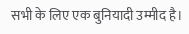सभी के लिए एक बुनियादी उम्मीद है।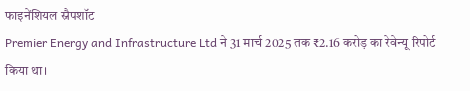फाइनेंशियल स्नैपशॉट
Premier Energy and Infrastructure Ltd ने 31 मार्च 2025 तक ₹2.16 करोड़ का रेवेन्यू रिपोर्ट किया था।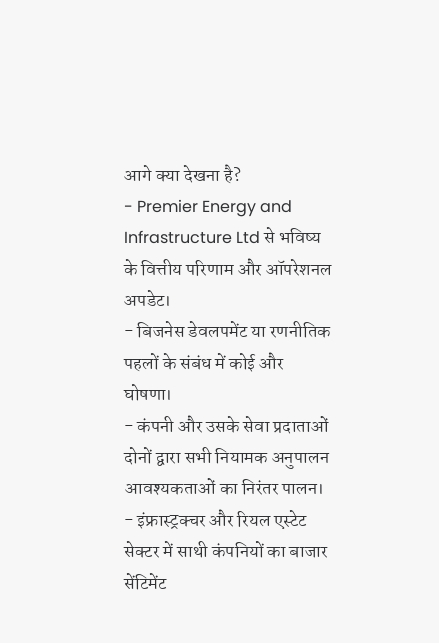आगे क्या देखना है?
- Premier Energy and Infrastructure Ltd से भविष्य के वित्तीय परिणाम और ऑपरेशनल अपडेट।
- बिजनेस डेवलपमेंट या रणनीतिक पहलों के संबंध में कोई और घोषणा।
- कंपनी और उसके सेवा प्रदाताओं दोनों द्वारा सभी नियामक अनुपालन आवश्यकताओं का निरंतर पालन।
- इंफ्रास्ट्रक्चर और रियल एस्टेट सेक्टर में साथी कंपनियों का बाजार सेंटिमेंट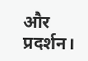और प्रदर्शन।